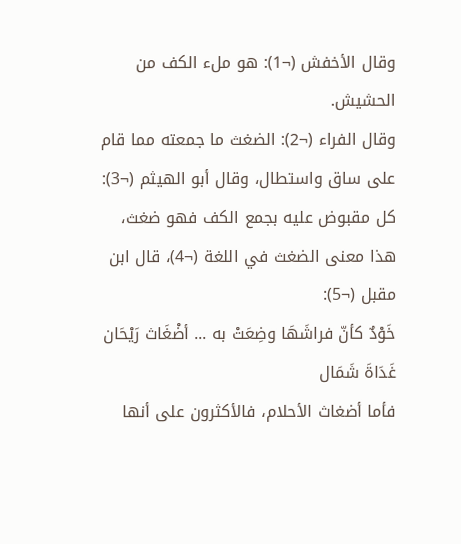وقال الأخفش (¬1): هو ملء الكف من الحشيش.
وقال الفراء (¬2): الضغث ما جمعته مما قام على ساق واستطال، وقال أبو الهيثم (¬3): كل مقبوض عليه بجمع الكف فهو ضغث، هذا معنى الضغث في اللغة (¬4)، قال ابن مقبل (¬5):
خَوْدٌ كأنّ فراشَهَا وضِعَتْ به ... أضْغَاث رَيْحَان غَدَاةَ شَمَال
فأما أضغاث الأحلام، فالأكثرون على أنها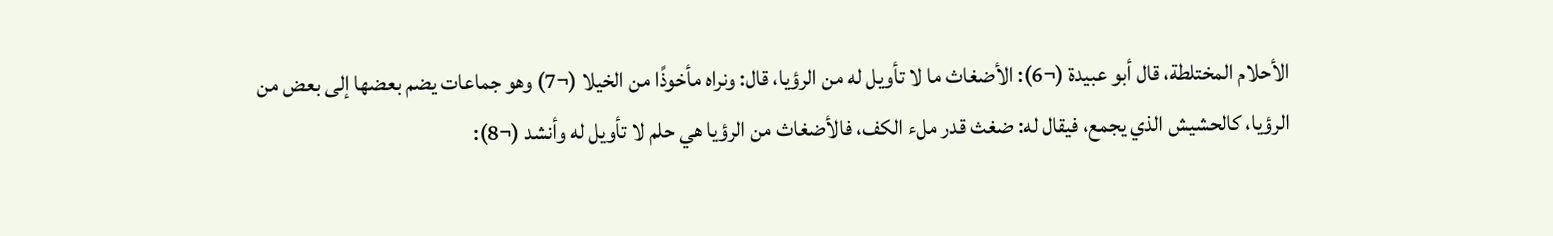الأحلام المختلطة، قال أبو عبيدة (¬6): الأضغاث ما لا تأويل له من الرؤيا، قال: ونراه مأخوذًا من الخيلا (¬7) وهو جماعات يضم بعضها إلى بعض من الرؤيا، كالحشيش الذي يجمع، فيقال له: ضغث قدر ملء الكف، فالأضغاث من الرؤيا هي حلم لا تأويل له وأنشد (¬8):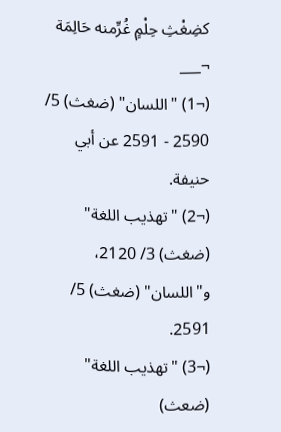كضِغْثِ حِلْمٍ غُرِّمنه حَالِمَة
¬___
(¬1) "اللسان" (ضغث) 5/ 2590 - 2591 عن أبي حنيفة.
(¬2) "تهذيب اللغة" (ضغث) 3/ 2120، و"اللسان" (ضغث) 5/ 2591.
(¬3) "تهذيب اللغة" (ضعث)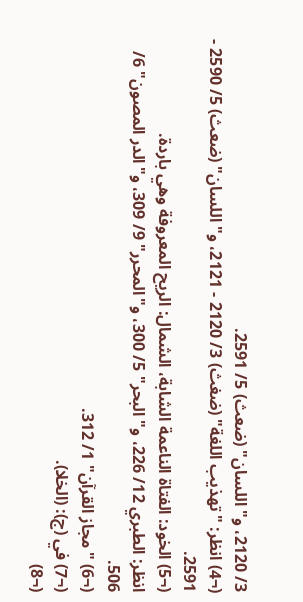3/ 2120، و"اللسان" (ضعث) 5/ 2591.
(¬4) انظر: "تهذيب اللغة" (ضغث) 3/ 2120 - 2121، و"اللسان" (ضعث) 5/ 2590 - 2591.
(¬5) الخود: الفتاة الناعمة الشابة، الشمال: الريح المعروفة وهي باردة.
انظر: الطبري 12/ 226، و"البحر" 5/ 300، و"المحرر" 9/ 309، و"الدر المصون" 6/ 506.
(¬6) "مجاز القرآن" 1/ 312.
(¬7) في (ج): (الخلا).
(¬8)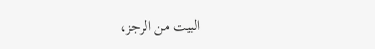البيت من الرجز،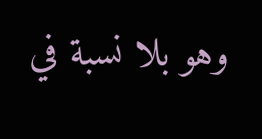وهو بلا نسبة في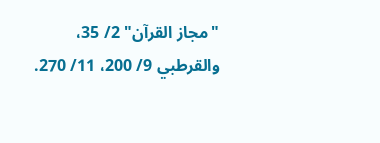"مجاز القرآن" 2/ 35، والقرطبي 9/ 200، 11/ 270.